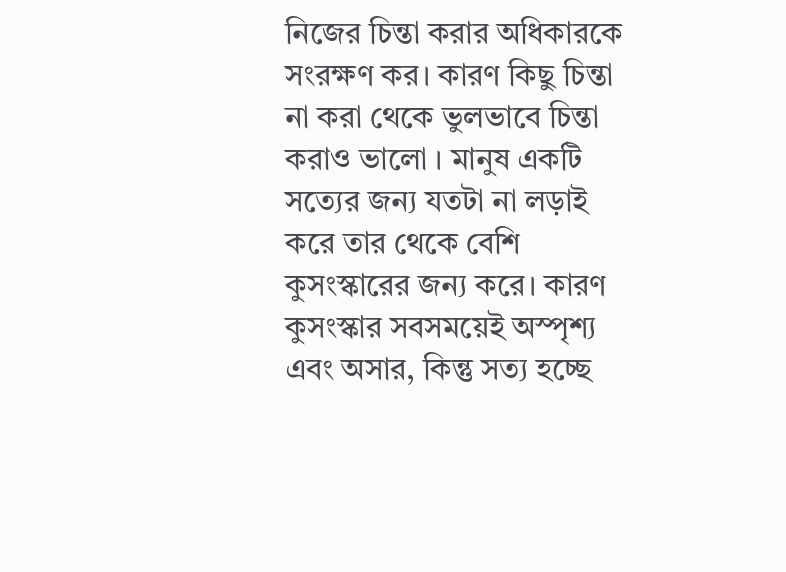নিজের চিন্তা করার অধিকারকে সংরক্ষণ কর। কারণ কিছু চিন্তা না করা থেকে ভুলভাবে চিন্তা করাও ভালো । মানুষ একটি সত্যের জন্য যতটা না লড়াই করে তার থেকে বেশি কুসংস্কারের জন্য করে। কারণ কুসংস্কার সবসময়েই অস্পৃশ্য এবং অসার, কিন্তু সত্য হচ্ছে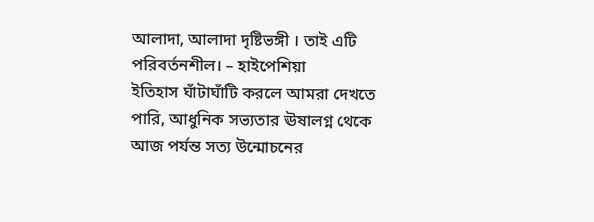আলাদা, আলাদা দৃষ্টিভঙ্গী । তাই এটি পরিবর্তনশীল। – হাইপেশিয়া
ইতিহাস ঘাঁটাঘাঁটি করলে আমরা দেখতে পারি, আধুনিক সভ্যতার ঊষালগ্ন থেকে আজ পর্যন্ত সত্য উন্মোচনের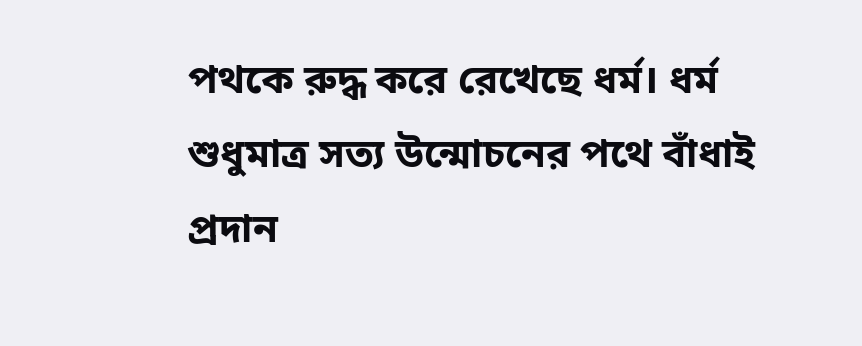পথকে রুদ্ধ করে রেখেছে ধর্ম। ধর্ম শুধুমাত্র সত্য উন্মোচনের পথে বাঁধাই প্রদান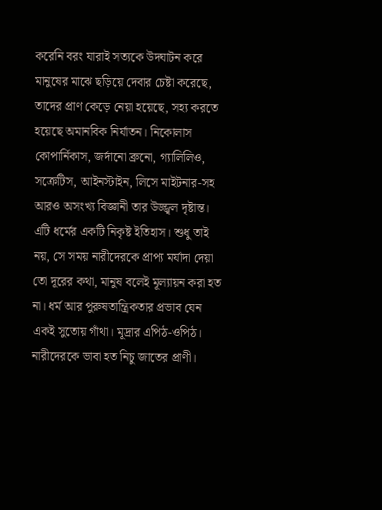করেনি বরং যারাই সত্যকে উদ্ঘাটন করে মানুষের মাঝে ছড়িয়ে দেবার চেষ্টা করেছে, তাদের প্রাণ কেড়ে নেয়া হয়েছে, সহ্য করতে হয়েছে অমানবিক নির্যাতন। নিকোলাস কোপার্নিকাস, জর্দানো ব্রুনো, গ্যালিলিও, সক্রেটিস, আইনস্টাইন, লিসে মাইটনার-সহ আরও অসংখ্য বিজ্ঞানী তার উজ্জ্বল দৃষ্টান্ত। এটি ধর্মের একটি নিকৃষ্ট ইতিহাস। শুধু তাই নয়, সে সময় নারীদেরকে প্রাপ্য মর্যাদা দেয়া তো দূরের কথা, মানুষ বলেই মূল্যায়ন করা হত না। ধর্ম আর পুরুষতান্ত্রিকতার প্রভাব যেন একই সুতোয় গাঁথা। মূদ্রার এপিঠ-ওপিঠ। নারীদেরকে ভাবা হত নিচু জাতের প্রাণী।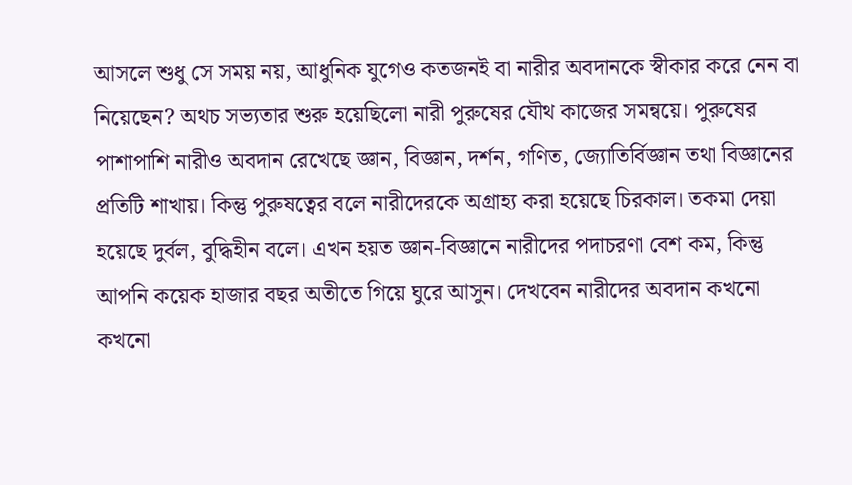আসলে শুধু সে সময় নয়, আধুনিক যুগেও কতজনই বা নারীর অবদানকে স্বীকার করে নেন বা নিয়েছেন? অথচ সভ্যতার শুরু হয়েছিলো নারী পুরুষের যৌথ কাজের সমন্বয়ে। পুরুষের পাশাপাশি নারীও অবদান রেখেছে জ্ঞান, বিজ্ঞান, দর্শন, গণিত, জ্যোতির্বিজ্ঞান তথা বিজ্ঞানের প্রতিটি শাখায়। কিন্তু পুরুষত্বের বলে নারীদেরকে অগ্রাহ্য করা হয়েছে চিরকাল। তকমা দেয়া হয়েছে দুর্বল, বুদ্ধিহীন বলে। এখন হয়ত জ্ঞান-বিজ্ঞানে নারীদের পদাচরণা বেশ কম, কিন্তু আপনি কয়েক হাজার বছর অতীতে গিয়ে ঘুরে আসুন। দেখবেন নারীদের অবদান কখনো কখনো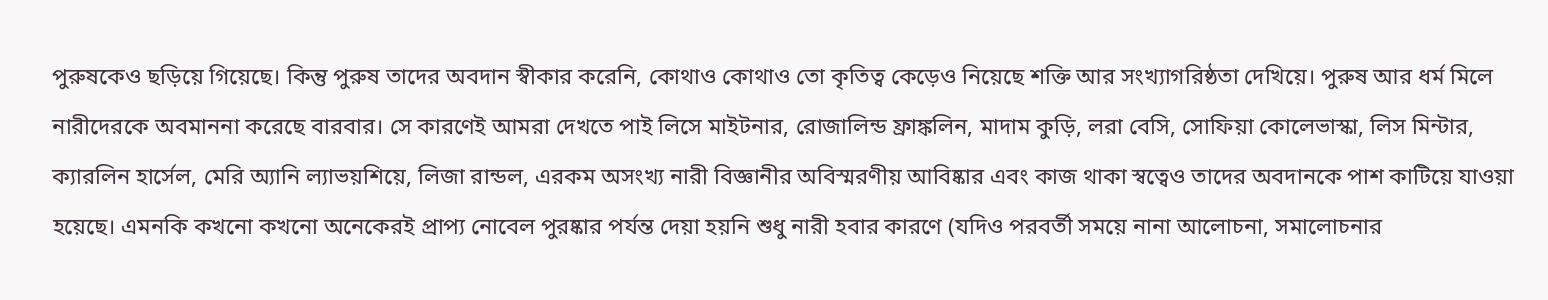পুরুষকেও ছড়িয়ে গিয়েছে। কিন্তু পুরুষ তাদের অবদান স্বীকার করেনি, কোথাও কোথাও তো কৃতিত্ব কেড়েও নিয়েছে শক্তি আর সংখ্যাগরিষ্ঠতা দেখিয়ে। পুরুষ আর ধর্ম মিলে নারীদেরকে অবমাননা করেছে বারবার। সে কারণেই আমরা দেখতে পাই লিসে মাইটনার, রোজালিন্ড ফ্রাঙ্কলিন, মাদাম কুড়ি, লরা বেসি, সোফিয়া কোলেভাস্কা, লিস মিন্টার, ক্যারলিন হার্সেল, মেরি অ্যানি ল্যাভয়শিয়ে, লিজা রান্ডল, এরকম অসংখ্য নারী বিজ্ঞানীর অবিস্মরণীয় আবিষ্কার এবং কাজ থাকা স্বত্বেও তাদের অবদানকে পাশ কাটিয়ে যাওয়া হয়েছে। এমনকি কখনো কখনো অনেকেরই প্রাপ্য নোবেল পুরষ্কার পর্যন্ত দেয়া হয়নি শুধু নারী হবার কারণে (যদিও পরবর্তী সময়ে নানা আলোচনা, সমালোচনার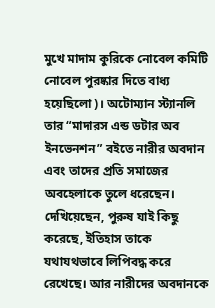মুখে মাদাম কুরিকে নোবেল কমিটি নোবেল পুরষ্কার দিতে বাধ্য হয়েছিলো)। অটোম্যান স্ট্যানলি তার “মাদারস এন্ড ডটার অব ইনভেনশন” বইতে নারীর অবদান এবং তাদের প্রতি সমাজের অবহেলাকে তুলে ধরেছেন। দেখিয়েছেন, পুরুষ যাই কিছু করেছে, ইতিহাস তাকে যথাযথভাবে লিপিবদ্ধ করে রেখেছে। আর নারীদের অবদানকে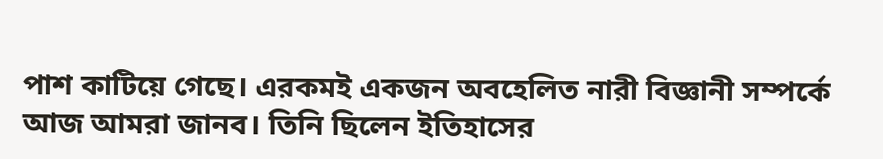পাশ কাটিয়ে গেছে। এরকমই একজন অবহেলিত নারী বিজ্ঞানী সম্পর্কে আজ আমরা জানব। তিনি ছিলেন ইতিহাসের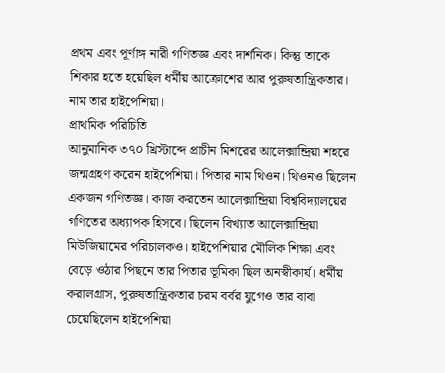প্রথম এবং পূর্ণাঙ্গ নারী গণিতজ্ঞ এবং দার্শনিক। কিন্তু তাকে শিকার হতে হয়েছিল ধর্মীয় আক্রোশের আর পুরুষতান্ত্রিকতার। নাম তার হাইপেশিয়া।
প্রাথমিক পরিচিতি
আনুমানিক ৩৭০ খ্রিস্টাব্দে প্রাচীন মিশরের আলেক্সান্দ্রিয়া শহরে জন্মগ্রহণ করেন হাইপেশিয়া। পিতার নাম থিওন। থিওনও ছিলেন একজন গণিতজ্ঞ। কাজ করতেন আলেক্সান্দ্রিয়া বিশ্ববিদ্যালয়ের গণিতের অধ্যাপক হিসবে। ছিলেন বিখ্যাত আলেক্সান্দ্রিয়া মিউজিয়ামের পরিচালকও। হাইপেশিয়ার মৌলিক শিক্ষা এবং বেড়ে ওঠার পিছনে তার পিতার ভূমিকা ছিল অনস্বীকার্য। ধর্মীয় করালগ্রাস, পুরুষতান্ত্রিকতার চরম বর্বর যুগেও তার বাবা চেয়েছিলেন হাইপেশিয়া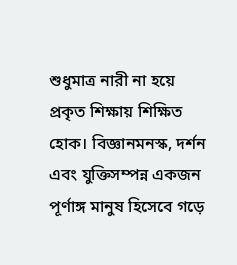শুধুমাত্র নারী না হয়ে প্রকৃত শিক্ষায় শিক্ষিত হোক। বিজ্ঞানমনস্ক, দর্শন এবং যুক্তিসম্পন্ন একজন পূর্ণাঙ্গ মানুষ হিসেবে গড়ে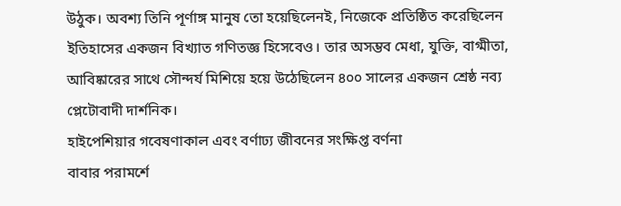উঠুক। অবশ্য তিনি পূর্ণাঙ্গ মানুষ তো হয়েছিলেনই, নিজেকে প্রতিষ্ঠিত করেছিলেন ইতিহাসের একজন বিখ্যাত গণিতজ্ঞ হিসেবেও। তার অসম্ভব মেধা, যুক্তি, বাগ্মীতা, আবিষ্কারের সাথে সৌন্দর্য মিশিয়ে হয়ে উঠেছিলেন ৪০০ সালের একজন শ্রেষ্ঠ নব্য প্লেটোবাদী দার্শনিক।
হাইপেশিয়ার গবেষণাকাল এবং বর্ণাঢ্য জীবনের সংক্ষিপ্ত বর্ণনা
বাবার পরামর্শে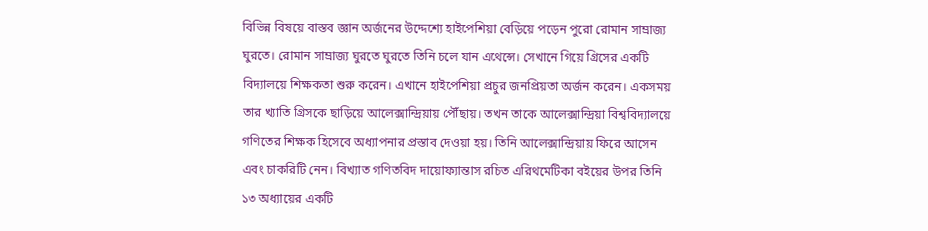বিভিন্ন বিষয়ে বাস্তব জ্ঞান অর্জনের উদ্দেশ্যে হাইপেশিয়া বেড়িয়ে পড়েন পুরো রোমান সাম্রাজ্য ঘুরতে। রোমান সাম্রাজ্য ঘুরতে ঘুরতে তিনি চলে যান এথেন্সে। সেখানে গিয়ে গ্রিসের একটি বিদ্যালয়ে শিক্ষকতা শুরু করেন। এখানে হাইপেশিয়া প্রচুর জনপ্রিয়তা অর্জন করেন। একসময় তার খ্যাতি গ্রিসকে ছাড়িয়ে আলেক্সান্দ্রিয়ায় পৌঁছায়। তখন তাকে আলেক্সান্দ্রিয়া বিশ্ববিদ্যালয়ে গণিতের শিক্ষক হিসেবে অধ্যাপনার প্রস্তাব দেওয়া হয়। তিনি আলেক্সান্দ্রিয়ায় ফিরে আসেন এবং চাকরিটি নেন। বিখ্যাত গণিতবিদ দায়োফ্যান্তাস রচিত এরিথমেটিকা বইয়ের উপর তিনি ১৩ অধ্যায়ের একটি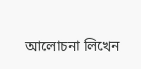আলোচনা লিখেন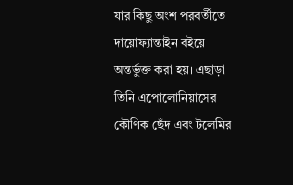যার কিছু অংশ পরবর্তীতে দায়োফ্যান্তাইন বইয়ে অন্তর্ভুক্ত করা হয়। এছাড়া তিনি এপোলোনিয়াসের কৌণিক ছেঁদ এবং টলেমির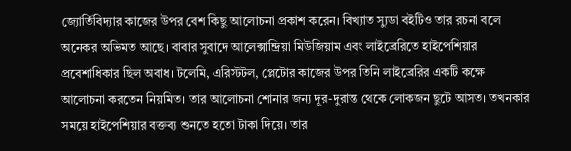জ্যোর্তিবিদ্যার কাজের উপর বেশ কিছু আলোচনা প্রকাশ করেন। বিখ্যাত স্যুডা বইটিও তার রচনা বলে অনেকর অভিমত আছে। বাবার সুবাদে আলেক্সান্দ্রিয়া মিউজিয়াম এবং লাইব্রেরিতে হাইপেশিয়ার প্রবেশাধিকার ছিল অবাধ। টলেমি, এরিস্টটল, প্লেটোর কাজের উপর তিনি লাইব্রেরির একটি কক্ষে আলোচনা করতেন নিয়মিত। তার আলোচনা শোনার জন্য দূর-দুরান্ত থেকে লোকজন ছুটে আসত। তখনকার সময়ে হাইপেশিয়ার বক্তব্য শুনতে হতো টাকা দিয়ে। তার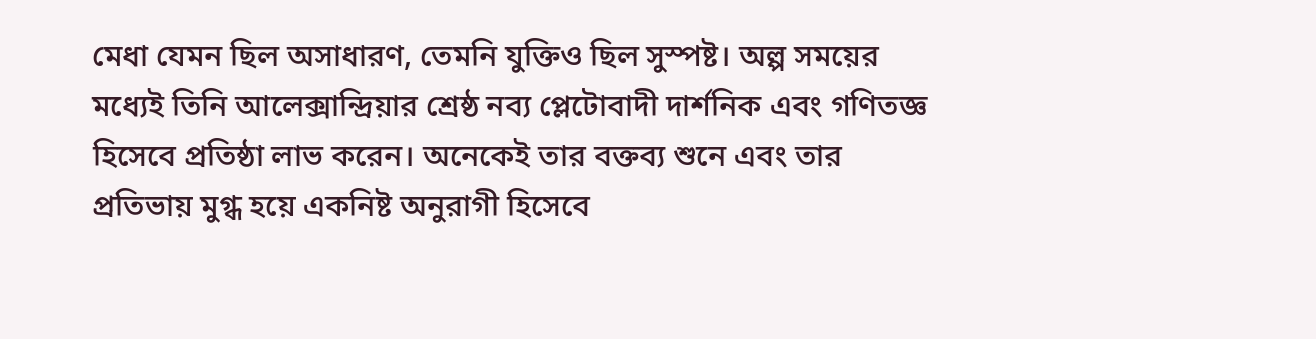মেধা যেমন ছিল অসাধারণ, তেমনি যুক্তিও ছিল সুস্পষ্ট। অল্প সময়ের মধ্যেই তিনি আলেক্সান্দ্রিয়ার শ্রেষ্ঠ নব্য প্লেটোবাদী দার্শনিক এবং গণিতজ্ঞ হিসেবে প্রতিষ্ঠা লাভ করেন। অনেকেই তার বক্তব্য শুনে এবং তার প্রতিভায় মুগ্ধ হয়ে একনিষ্ট অনুরাগী হিসেবে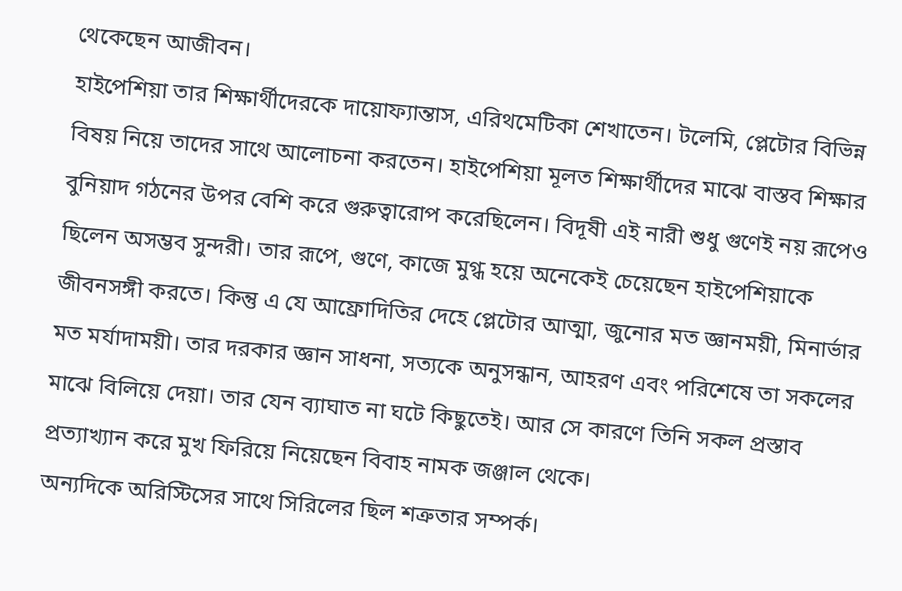থেকেছেন আজীবন।
হাইপেশিয়া তার শিক্ষার্থীদেরকে দায়োফ্যান্তাস, এরিথমেটিকা শেখাতেন। টলেমি, প্লেটোর বিভিন্ন বিষয় নিয়ে তাদের সাথে আলোচনা করতেন। হাইপেশিয়া মূলত শিক্ষার্থীদের মাঝে বাস্তব শিক্ষার বুনিয়াদ গঠনের উপর বেশি করে গুরুত্বারোপ করেছিলেন। বিদূষী এই নারী শুধু গুণেই নয় রূপেও ছিলেন অসম্ভব সুন্দরী। তার রূপে, গুণে, কাজে মুগ্ধ হয়ে অনেকেই চেয়েছেন হাইপেশিয়াকে জীবনসঙ্গী করতে। কিন্তু এ যে আফ্রোদিতির দেহে প্লেটোর আত্মা, জুনোর মত জ্ঞানময়ী, মিনার্ভার মত মর্যাদাময়ী। তার দরকার জ্ঞান সাধনা, সত্যকে অনুসন্ধান, আহরণ এবং পরিশেষে তা সকলের মাঝে বিলিয়ে দেয়া। তার যেন ব্যাঘাত না ঘটে কিছুতেই। আর সে কারণে তিনি সকল প্রস্তাব প্রত্যাখ্যান করে মুখ ফিরিয়ে নিয়েছেন বিবাহ নামক জঞ্জাল থেকে।
অন্যদিকে অরিস্টিসের সাথে সিরিলের ছিল শত্রুতার সম্পর্ক।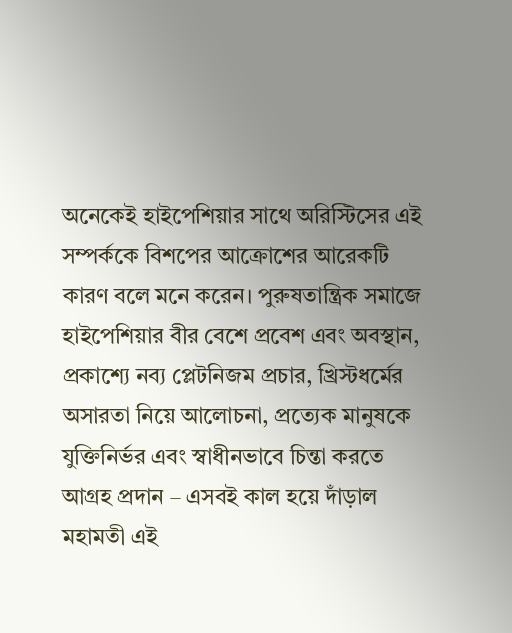অনেকেই হাইপেশিয়ার সাথে অরিস্টিসের এই সম্পর্ককে বিশপের আক্রোশের আরেকটি কারণ বলে মনে করেন। পুরুষতান্ত্রিক সমাজে হাইপেশিয়ার বীর বেশে প্রবেশ এবং অবস্থান, প্রকাশ্যে নব্য প্লেটনিজম প্রচার, খ্রিস্টধর্মের অসারতা নিয়ে আলোচনা, প্রত্যেক মানুষকে যুক্তিনির্ভর এবং স্বাধীনভাবে চিন্তা করতে আগ্রহ প্রদান – এসবই কাল হয়ে দাঁড়াল মহামতী এই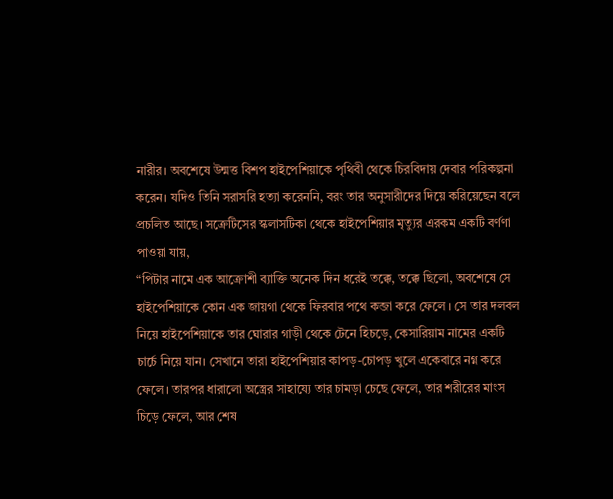নারীর। অবশেষে উন্মত্ত বিশপ হাইপেশিয়াকে পৃথিবী থেকে চিরবিদায় দেবার পরিকল্পনা করেন। যদিও তিনি সরাসরি হত্যা করেননি, বরং তার অনুসারীদের দিয়ে করিয়েছেন বলে প্রচলিত আছে। সক্রেটিসের স্কলাসটিকা থেকে হাইপেশিয়ার মৃত্যুর এরকম একটি বর্ণণা পাওয়া যায়,
“পিটার নামে এক আক্রোশী ব্যাক্তি অনেক দিন ধরেই তক্কে, তক্কে ছিলো, অবশেষে সে হাইপেশিয়াকে কোন এক জায়গা থেকে ফিরবার পথে কব্জা করে ফেলে । সে তার দলবল নিয়ে হাইপেশিয়াকে তার ঘোরার গাড়ী থেকে টেনে হিচড়ে, কেসারিয়াম নামের একটি চার্চে নিয়ে যান। সেখানে তারা হাইপেশিয়ার কাপড়-চোপড় খুলে একেবারে নগ্ন করে ফেলে। তারপর ধারালো অস্ত্রের সাহায্যে তার চামড়া চেছে ফেলে, তার শরীরের মাংস চিড়ে ফেলে, আর শেষ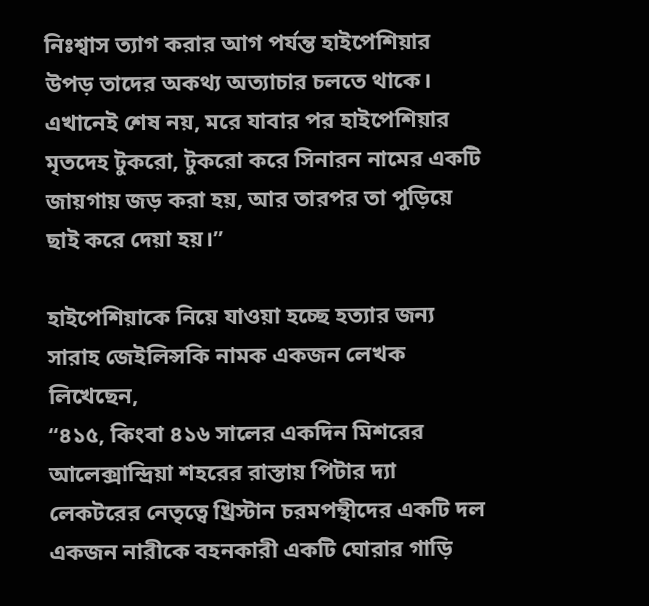নিঃশ্বাস ত্যাগ করার আগ পর্যন্ত হাইপেশিয়ার উপড় তাদের অকথ্য অত্যাচার চলতে থাকে। এখানেই শেষ নয়, মরে যাবার পর হাইপেশিয়ার মৃতদেহ টুকরো, টুকরো করে সিনারন নামের একটি জায়গায় জড় করা হয়, আর তারপর তা পুড়িয়ে ছাই করে দেয়া হয়।”

হাইপেশিয়াকে নিয়ে যাওয়া হচ্ছে হত্যার জন্য
সারাহ জেইলিন্সকি নামক একজন লেখক লিখেছেন,
“৪১৫, কিংবা ৪১৬ সালের একদিন মিশরের আলেক্সান্দ্রিয়া শহরের রাস্তায় পিটার দ্যা লেকটরের নেতৃত্বে খ্রিস্টান চরমপন্থীদের একটি দল একজন নারীকে বহনকারী একটি ঘোরার গাড়ি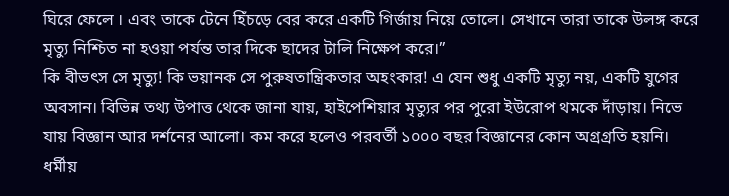ঘিরে ফেলে । এবং তাকে টেনে হিঁচড়ে বের করে একটি গির্জায় নিয়ে তোলে। সেখানে তারা তাকে উলঙ্গ করে মৃত্যু নিশ্চিত না হওয়া পর্যন্ত তার দিকে ছাদের টালি নিক্ষেপ করে।”
কি বীভৎস সে মৃত্যু! কি ভয়ানক সে পুরুষতান্ত্রিকতার অহংকার! এ যেন শুধু একটি মৃত্যু নয়, একটি যুগের অবসান। বিভিন্ন তথ্য উপাত্ত থেকে জানা যায়, হাইপেশিয়ার মৃত্যুর পর পুরো ইউরোপ থমকে দাঁড়ায়। নিভে যায় বিজ্ঞান আর দর্শনের আলো। কম করে হলেও পরবর্তী ১০০০ বছর বিজ্ঞানের কোন অগ্রগ্রতি হয়নি। ধর্মীয়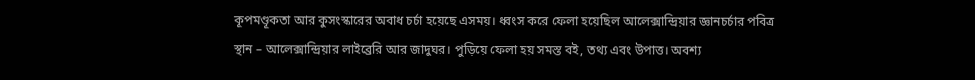কূপমণ্ডূকতা আর কুসংস্কারের অবাধ চর্চা হয়েছে এসময়। ধ্বংস করে ফেলা হয়েছিল আলেক্সান্দ্রিয়ার জ্ঞানচর্চার পবিত্র স্থান – আলেক্সান্দ্রিয়ার লাইব্রেরি আর জাদুঘর। পুড়িয়ে ফেলা হয় সমস্ত বই, তথ্য এবং উপাত্ত। অবশ্য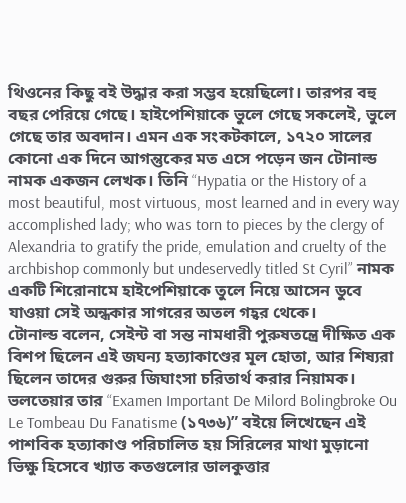থিওনের কিছু বই উদ্ধার করা সম্ভব হয়েছিলো। তারপর বহু বছর পেরিয়ে গেছে। হাইপেশিয়াকে ভুলে গেছে সকলেই, ভুলে গেছে তার অবদান। এমন এক সংকটকালে, ১৭২০ সালের কোনো এক দিনে আগন্তুকের মত এসে পড়েন জন টোনাল্ড নামক একজন লেখক। তিনি “Hypatia or the History of a most beautiful, most virtuous, most learned and in every way accomplished lady; who was torn to pieces by the clergy of Alexandria to gratify the pride, emulation and cruelty of the archbishop commonly but undeservedly titled St Cyril” নামক একটি শিরোনামে হাইপেশিয়াকে তুলে নিয়ে আসেন ডুবে যাওয়া সেই অন্ধকার সাগরের অতল গহ্বর থেকে।
টোনাল্ড বলেন, সেইন্ট বা সন্ত নামধারী পুরুষতন্ত্রে দীক্ষিত এক বিশপ ছিলেন এই জঘন্য হত্যাকাণ্ডের মূল হোতা, আর শিষ্যরা ছিলেন তাদের গুরুর জিঘাংসা চরিতার্থ করার নিয়ামক। ভলতেয়ার তার “Examen Important De Milord Bolingbroke Ou Le Tombeau Du Fanatisme (১৭৩৬)” বইয়ে লিখেছেন এই পাশবিক হত্যাকাণ্ড পরিচালিত হয় সিরিলের মাথা মুড়ানো ভিক্ষু হিসেবে খ্যাত কতগুলোর ডালকুত্তার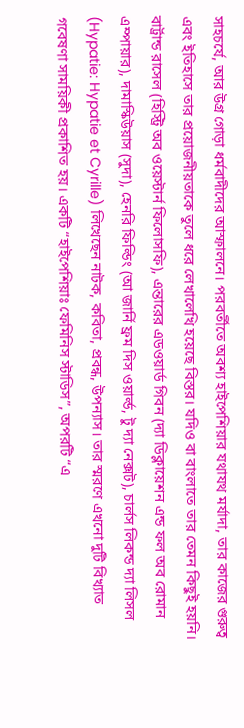সাহচর্যে, আর উগ্র গোড়া ধর্মবাদীদের আস্ফালনে। পরবর্তীতে অবশ্য হাইপেশিয়ার যথাযথ মর্যাদা, তার কাজের গুরুত্ব এবং ইতিহাসে তার প্রয়োজনীয়তাকে তুলে ধরে লেখালেখি হয়েছে বিস্তর। যদিও বা বাংলাতে তার তেমন কিছুই হয়নি। বার্ট্রান্ড রাসেল (হিস্ট্রি অব ওয়েস্টার্ন ফিলোসফি), এন্তারের এডওয়ার্ড গিবন (দ্যা ডিক্লায়েশন এন্ড ফল অব রোমান এম্পায়ার), দামাস্কিউয়াস (সুদা), হেনরি ফিল্ডিং (আ জার্নি ফ্রম দিস ওয়ার্ল্ড, টু দ্যা নেক্সট), চার্লস লিকন্ড দ্যা লিসল (Hypatie: Hypatie et Cyrille) লিখেছেন নাটক, কবিতা, প্রবন্ধ, উপন্যাস। তার স্মরণে এখনো দুটি বিখ্যাত গবেষণা সাময়িকী প্রকাশিত হয়। একটি “হাইপেশিয়াঃ ফেমিনিস স্টাডিস”, অপরটি “এ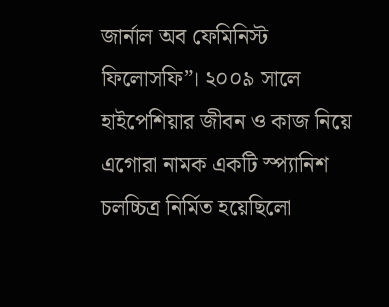জার্নাল অব ফেমিনিস্ট ফিলোসফি”। ২০০৯ সালে হাইপেশিয়ার জীবন ও কাজ নিয়ে এগোরা নামক একটি স্প্যানিশ চলচ্চিত্র নির্মিত হয়েছিলো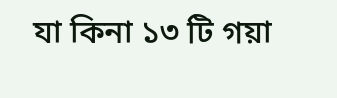যা কিনা ১৩ টি গয়া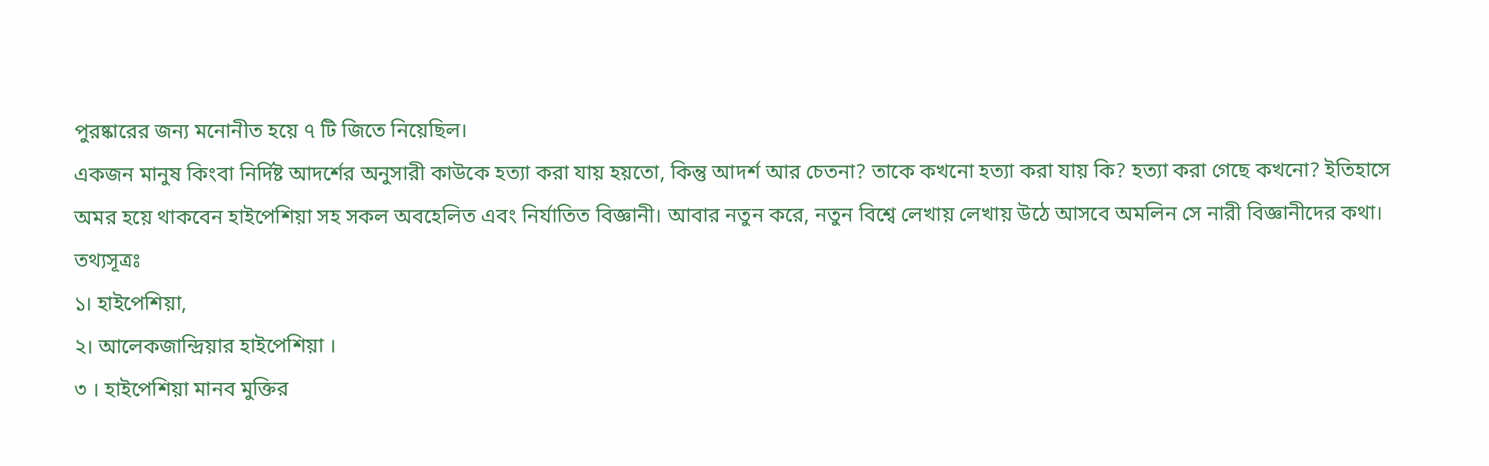পুরষ্কারের জন্য মনোনীত হয়ে ৭ টি জিতে নিয়েছিল।
একজন মানুষ কিংবা নির্দিষ্ট আদর্শের অনুসারী কাউকে হত্যা করা যায় হয়তো, কিন্তু আদর্শ আর চেতনা? তাকে কখনো হত্যা করা যায় কি? হত্যা করা গেছে কখনো? ইতিহাসে অমর হয়ে থাকবেন হাইপেশিয়া সহ সকল অবহেলিত এবং নির্যাতিত বিজ্ঞানী। আবার নতুন করে, নতুন বিশ্বে লেখায় লেখায় উঠে আসবে অমলিন সে নারী বিজ্ঞানীদের কথা।
তথ্যসূত্রঃ
১। হাইপেশিয়া,
২। আলেকজান্দ্রিয়ার হাইপেশিয়া ।
৩ । হাইপেশিয়া মানব মুক্তির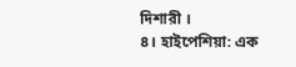দিশারী ।
৪। হাইপেশিয়া: এক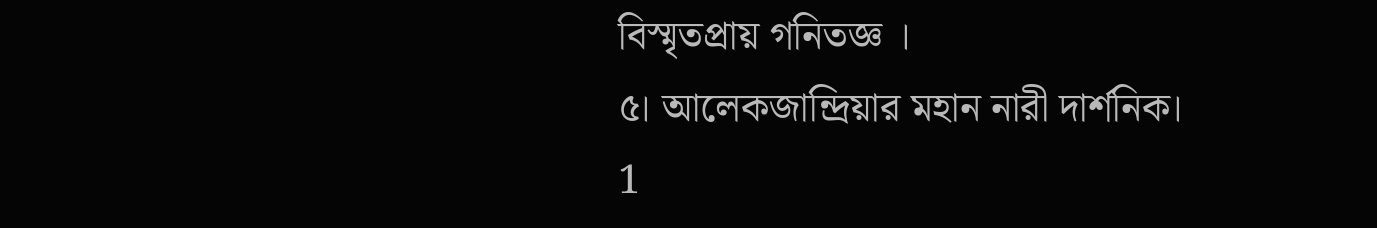বিস্মৃতপ্রায় গনিতজ্ঞ ।
৫। আলেকজান্দ্রিয়ার মহান নারী দার্শনিক।
1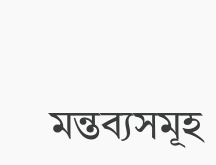মন্তব্যসমূহ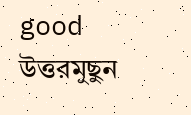good
উত্তরমুছুন